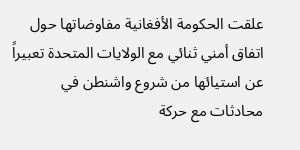علقت الحكومة الأفغانية مفاوضاتها حول اتفاق أمني ثنائي مع الولايات المتحدة تعبيراً عن استيائها من شروع واشنطن في محادثات مع حركة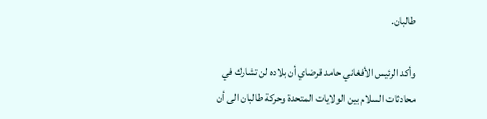طالبان.

وأكد الرئيس الأفغاني حامد قرضاي أن بلاده لن تشارك في محادثات السلام بين الولايات المتحدة وحركة طالبان الى أن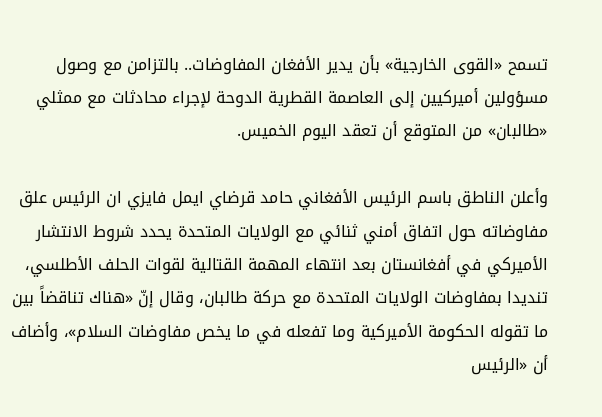تسمح «القوى الخارجية» بأن يدير الأفغان المفاوضات.. بالتزامن مع وصول مسؤولين أميركيين إلى العاصمة القطرية الدوحة لإجراء محادثات مع ممثلي «طالبان» من المتوقع أن تعقد اليوم الخميس.

وأعلن الناطق باسم الرئيس الأفغاني حامد قرضاي ايمل فايزي ان الرئيس علق مفاوضاته حول اتفاق أمني ثنائي مع الولايات المتحدة يحدد شروط الانتشار الأميركي في أفغانستان بعد انتهاء المهمة القتالية لقوات الحلف الأطلسي، تنديدا بمفاوضات الولايات المتحدة مع حركة طالبان، وقال إنّ «هناك تناقضاً بين ما تقوله الحكومة الأميركية وما تفعله في ما يخص مفاوضات السلام»، وأضاف أن «الرئيس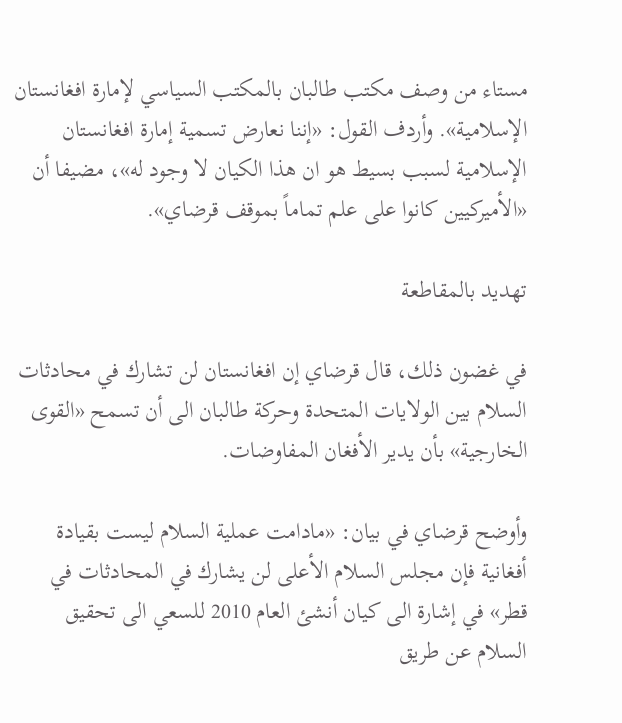مستاء من وصف مكتب طالبان بالمكتب السياسي لإمارة افغانستان الإسلامية». وأردف القول: «إننا نعارض تسمية إمارة افغانستان الإسلامية لسبب بسيط هو ان هذا الكيان لا وجود له»، مضيفا أن «الأميركيين كانوا على علم تماماً بموقف قرضاي».

تهديد بالمقاطعة

في غضون ذلك، قال قرضاي إن افغانستان لن تشارك في محادثات السلام بين الولايات المتحدة وحركة طالبان الى أن تسمح «القوى الخارجية» بأن يدير الأفغان المفاوضات.

وأوضح قرضاي في بيان: «مادامت عملية السلام ليست بقيادة أفغانية فإن مجلس السلام الأعلى لن يشارك في المحادثات في قطر» في إشارة الى كيان أنشئ العام 2010 للسعي الى تحقيق السلام عن طريق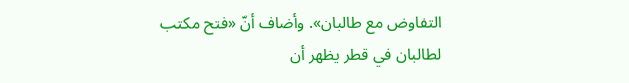التفاوض مع طالبان». وأضاف أنّ «فتح مكتب لطالبان في قطر يظهر أن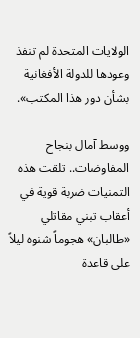الولايات المتحدة لم تنفذ وعودها للدولة الأفغانية بشأن دور هذا المكتب».

ووسط آمال بنجاح المفاوضات.. تلقت هذه التمنيات ضربة قوية في أعقاب تبني مقاتلي «طالبان» هجوماً شنوه ليلاً على قاعدة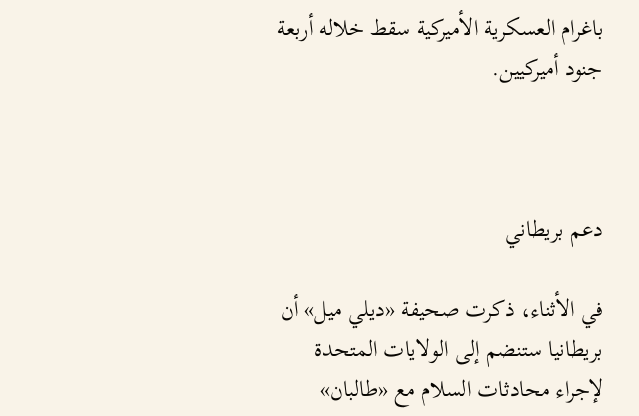باغرام العسكرية الأميركية سقط خلاله أربعة جنود أميركيين.



دعم بريطاني

في الأثناء، ذكرت صحيفة «ديلي ميل» أن بريطانيا ستنضم إلى الولايات المتحدة لإجراء محادثات السلام مع «طالبان»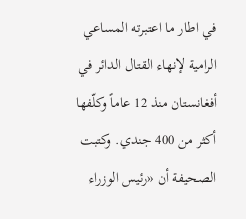في اطار ما اعتبرته المساعي الرامية لإنهاء القتال الدائر في أفغانستان منذ 12 عاماً وكلّفها أكثر من 400 جندي. وكتبت الصحيفة أن «رئيس الوزراء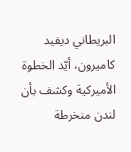البريطاني ديفيد كاميرون، أيّد الخطوة الأميركية وكشف بأن لندن منخرطة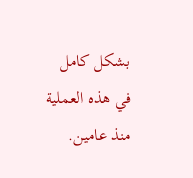بشكل كامل في هذه العملية منذ عامين.